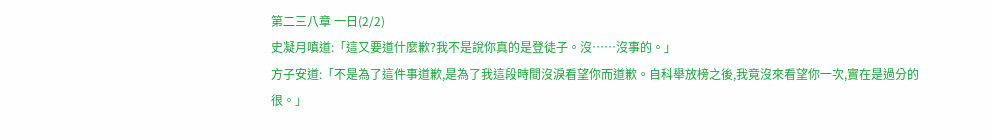第二三八章 一日(2/2)
史凝月嗔道:「這又要道什麼歉?我不是說你真的是登徒子。沒……沒事的。」
方子安道:「不是為了這件事道歉,是為了我這段時間沒淚看望你而道歉。自科舉放榜之後,我竟沒來看望你一次,實在是過分的很。」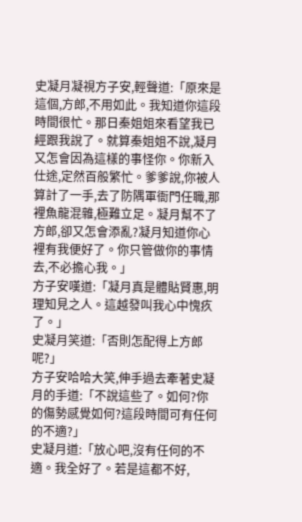史凝月凝視方子安,輕聲道:「原來是這個,方郎,不用如此。我知道你這段時間很忙。那日秦姐姐來看望我已經跟我說了。就算秦姐姐不說,凝月又怎會因為這樣的事怪你。你新入仕途,定然百般繁忙。爹爹說,你被人算計了一手,去了防隅軍衙門任職,那裡魚龍混雜,極難立足。凝月幫不了方郎,卻又怎會添亂?凝月知道你心裡有我便好了。你只管做你的事情去,不必擔心我。」
方子安嘆道:「凝月真是體貼賢惠,明理知見之人。這越發叫我心中愧疚了。」
史凝月笑道:「否則怎配得上方郎呢?」
方子安哈哈大笑,伸手過去牽著史凝月的手道:「不說這些了。如何?你的傷勢感覺如何?這段時間可有任何的不適?」
史凝月道:「放心吧,沒有任何的不適。我全好了。若是這都不好,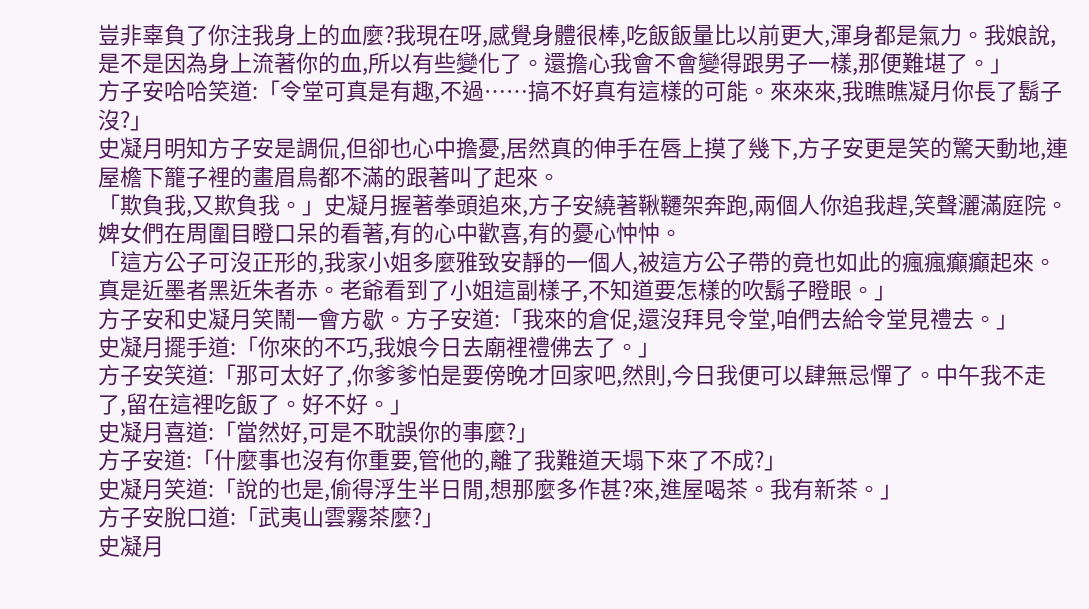豈非辜負了你注我身上的血麼?我現在呀,感覺身體很棒,吃飯飯量比以前更大,渾身都是氣力。我娘說,是不是因為身上流著你的血,所以有些變化了。還擔心我會不會變得跟男子一樣,那便難堪了。」
方子安哈哈笑道:「令堂可真是有趣,不過……搞不好真有這樣的可能。來來來,我瞧瞧凝月你長了鬍子沒?」
史凝月明知方子安是調侃,但卻也心中擔憂,居然真的伸手在唇上摸了幾下,方子安更是笑的驚天動地,連屋檐下籠子裡的畫眉鳥都不滿的跟著叫了起來。
「欺負我,又欺負我。」史凝月握著拳頭追來,方子安繞著鞦韆架奔跑,兩個人你追我趕,笑聲灑滿庭院。
婢女們在周圍目瞪口呆的看著,有的心中歡喜,有的憂心忡忡。
「這方公子可沒正形的,我家小姐多麼雅致安靜的一個人,被這方公子帶的竟也如此的瘋瘋癲癲起來。真是近墨者黑近朱者赤。老爺看到了小姐這副樣子,不知道要怎樣的吹鬍子瞪眼。」
方子安和史凝月笑鬧一會方歇。方子安道:「我來的倉促,還沒拜見令堂,咱們去給令堂見禮去。」
史凝月擺手道:「你來的不巧,我娘今日去廟裡禮佛去了。」
方子安笑道:「那可太好了,你爹爹怕是要傍晚才回家吧,然則,今日我便可以肆無忌憚了。中午我不走了,留在這裡吃飯了。好不好。」
史凝月喜道:「當然好,可是不耽誤你的事麼?」
方子安道:「什麼事也沒有你重要,管他的,離了我難道天塌下來了不成?」
史凝月笑道:「說的也是,偷得浮生半日閒,想那麼多作甚?來,進屋喝茶。我有新茶。」
方子安脫口道:「武夷山雲霧茶麼?」
史凝月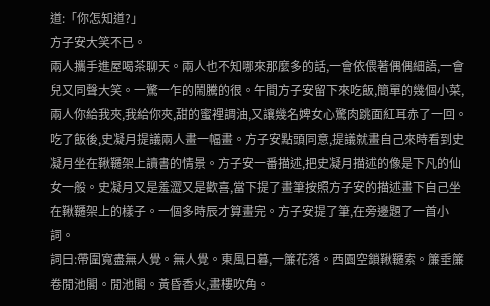道:「你怎知道?」
方子安大笑不已。
兩人攜手進屋喝茶聊天。兩人也不知哪來那麼多的話,一會依偎著偶偶細語,一會兒又同聲大笑。一驚一乍的鬧騰的很。午間方子安留下來吃飯,簡單的幾個小菜,兩人你給我夾,我給你夾,甜的蜜裡調油,又讓幾名婢女心驚肉跳面紅耳赤了一回。
吃了飯後,史凝月提議兩人畫一幅畫。方子安點頭同意,提議就畫自己來時看到史凝月坐在鞦韆架上讀書的情景。方子安一番描述,把史凝月描述的像是下凡的仙女一般。史凝月又是羞澀又是歡喜,當下提了畫筆按照方子安的描述畫下自己坐在鞦韆架上的樣子。一個多時辰才算畫完。方子安提了筆,在旁邊題了一首小詞。
詞曰:帶圍寬盡無人覺。無人覺。東風日暮,一簾花落。西園空鎖鞦韆索。簾垂簾卷閒池閣。閒池閣。黃昏香火,畫樓吹角。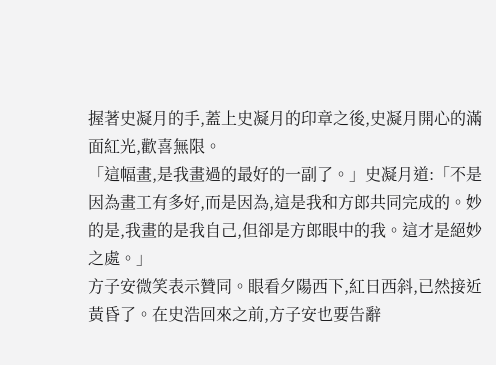握著史凝月的手,蓋上史凝月的印章之後,史凝月開心的滿面紅光,歡喜無限。
「這幅畫,是我畫過的最好的一副了。」史凝月道:「不是因為畫工有多好,而是因為,這是我和方郎共同完成的。妙的是,我畫的是我自己,但卻是方郎眼中的我。這才是絕妙之處。」
方子安微笑表示贊同。眼看夕陽西下,紅日西斜,已然接近黃昏了。在史浩回來之前,方子安也要告辭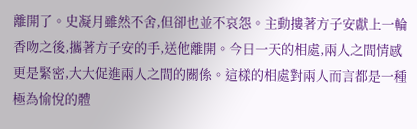離開了。史凝月雖然不舍,但卻也並不哀怨。主動摟著方子安獻上一輪香吻之後,攜著方子安的手,送他離開。今日一天的相處,兩人之間情感更是緊密,大大促進兩人之間的關係。這樣的相處對兩人而言都是一種極為愉悅的體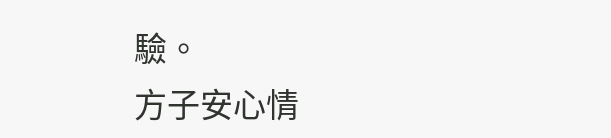驗。
方子安心情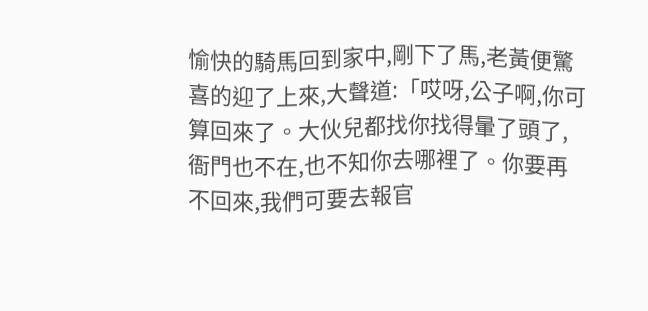愉快的騎馬回到家中,剛下了馬,老黃便驚喜的迎了上來,大聲道:「哎呀,公子啊,你可算回來了。大伙兒都找你找得暈了頭了,衙門也不在,也不知你去哪裡了。你要再不回來,我們可要去報官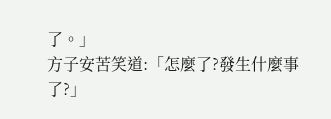了。」
方子安苦笑道:「怎麼了?發生什麼事了?」